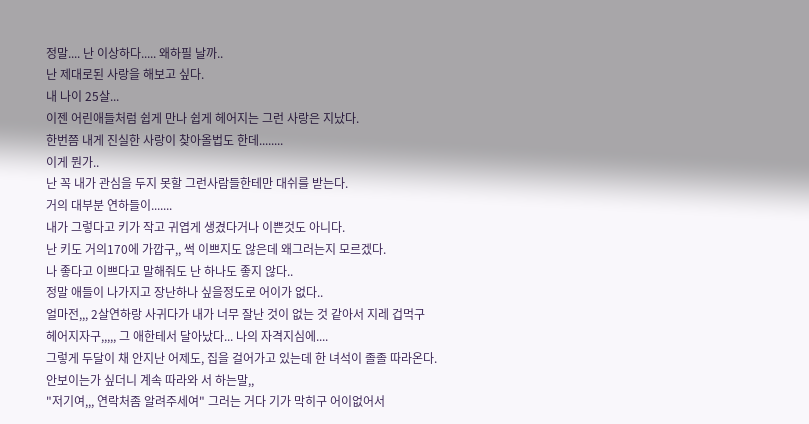정말.... 난 이상하다..... 왜하필 날까..
난 제대로된 사랑을 해보고 싶다.
내 나이 25살...
이젠 어린애들처럼 쉽게 만나 쉽게 헤어지는 그런 사랑은 지났다.
한번쯤 내게 진실한 사랑이 찾아올법도 한데........
이게 뭔가..
난 꼭 내가 관심을 두지 못할 그런사람들한테만 대쉬를 받는다.
거의 대부분 연하들이.......
내가 그렇다고 키가 작고 귀엽게 생겼다거나 이쁜것도 아니다.
난 키도 거의170에 가깝구,, 썩 이쁘지도 않은데 왜그러는지 모르겠다.
나 좋다고 이쁘다고 말해줘도 난 하나도 좋지 않다..
정말 애들이 나가지고 장난하나 싶을정도로 어이가 없다..
얼마전,,, 2살연하랑 사귀다가 내가 너무 잘난 것이 없는 것 같아서 지레 겁먹구
헤어지자구,,,,, 그 애한테서 달아났다... 나의 자격지심에....
그렇게 두달이 채 안지난 어제도, 집을 걸어가고 있는데 한 녀석이 졸졸 따라온다.
안보이는가 싶더니 계속 따라와 서 하는말,,
"저기여,,, 연락처좀 알려주세여" 그러는 거다 기가 막히구 어이없어서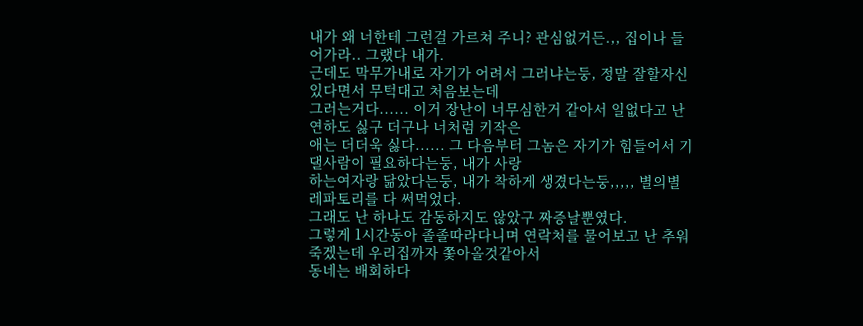내가 왜 너한테 그런걸 가르쳐 주니? 관심없거든.,, 집이나 들어가라.. 그랬다 내가.
근데도 막무가내로 자기가 어려서 그러냐는둥, 정말 잘할자신 있다면서 무턱대고 처음보는데
그러는거다...... 이거 장난이 너무심한거 같아서 일없다고 난 연하도 싫구 더구나 너처럼 키작은
애는 더더욱 싫다...... 그 다음부터 그놈은 자기가 힘들어서 기댈사람이 필요하다는둥, 내가 사랑
하는여자랑 닮았다는둥, 내가 착하게 생겼다는둥,,,,, 별의별 레파토리를 다 써먹었다.
그래도 난 하나도 감동하지도 않았구 짜증날뿐였다.
그렇게 1시간동아 졸졸따라다니며 연락처를 물어보고 난 추워죽겠는데 우리집까자 쫓아올것같아서
동네는 배회하다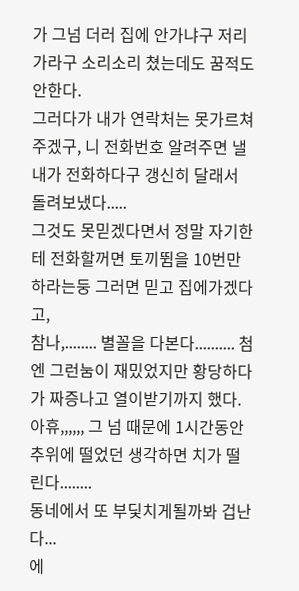가 그넘 더러 집에 안가냐구 저리가라구 소리소리 쳤는데도 꿈적도 안한다.
그러다가 내가 연락처는 못가르쳐주겠구, 니 전화번호 알려주면 낼 내가 전화하다구 갱신히 달래서
돌려보냈다.....
그것도 못믿겠다면서 정말 자기한테 전화할꺼면 토끼뜀을 10번만 하라는둥 그러면 믿고 집에가겠다고,
참나,........ 별꼴을 다본다.......... 첨엔 그런눔이 재밌었지만 황당하다가 짜증나고 열이받기까지 했다.
아휴,,,,,, 그 넘 때문에 1시간동안 추위에 떨었던 생각하면 치가 떨린다........
동네에서 또 부딫치게될까봐 겁난다...
에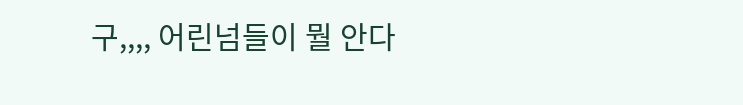구,,,, 어린넘들이 뭘 안다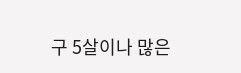구 5살이나 많은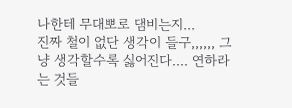나한테 무대뽀로 댐비는지...
진짜 철이 없단 생각이 들구,,,,,, 그냥 생각할수록 싫어진다.... 연하라는 것들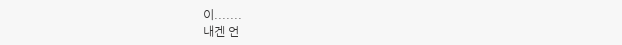이.......
내겐 언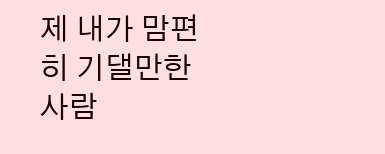제 내가 맘편히 기댈만한 사람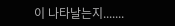이 나타날는지.......